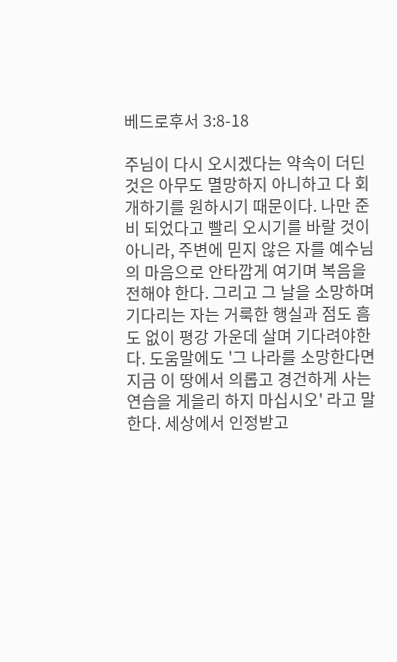베드로후서 3:8-18

주님이 다시 오시겠다는 약속이 더딘 것은 아무도 멸망하지 아니하고 다 회개하기를 원하시기 때문이다. 나만 준비 되었다고 빨리 오시기를 바랄 것이 아니라, 주변에 믿지 않은 자를 예수님의 마음으로 안타깝게 여기며 복음을 전해야 한다. 그리고 그 날을 소망하며 기다리는 자는 거룩한 행실과 점도 흠도 없이 평강 가운데 살며 기다려야한다. 도움말에도 '그 나라를 소망한다면 지금 이 땅에서 의롭고 경건하게 사는 연습을 게을리 하지 마십시오' 라고 말한다. 세상에서 인정받고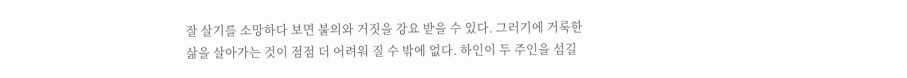잘 살기를 소망하다 보면 불의와 거짓을 강요 받을 수 있다. 그러기에 거룩한 삶을 살아가는 것이 점점 더 어려워 질 수 밖에 없다. 하인이 두 주인을 섬길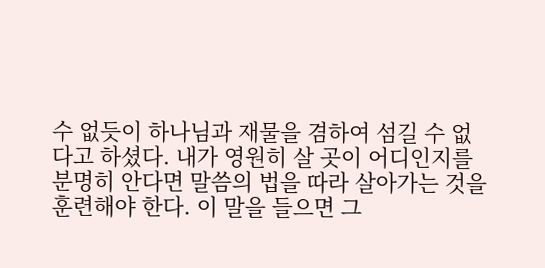수 없듯이 하나님과 재물을 겸하여 섬길 수 없다고 하셨다. 내가 영원히 살 곳이 어디인지를 분명히 안다면 말씀의 법을 따라 살아가는 것을 훈련해야 한다. 이 말을 들으면 그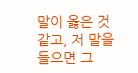말이 옳은 것 같고, 저 말을 들으면 그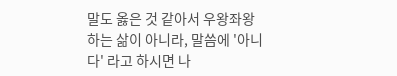말도 옳은 것 같아서 우왕좌왕 하는 삶이 아니라, 말씀에 '아니다' 라고 하시면 나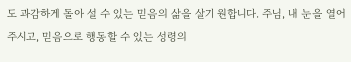도 과감하게 돌아 설 수 있는 믿음의 삶을 살기 원합니다. 주님, 내 눈을 열어 주시고, 믿음으로 행동할 수 있는 성령의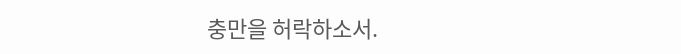충만을 허락하소서.